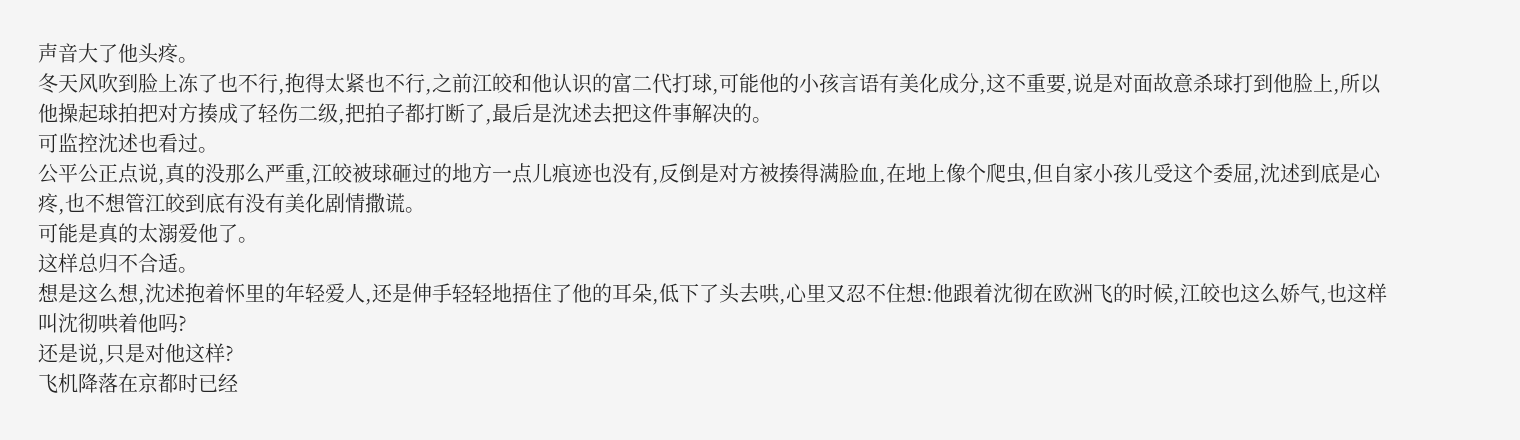声音大了他头疼。
冬天风吹到脸上冻了也不行,抱得太紧也不行,之前江皎和他认识的富二代打球,可能他的小孩言语有美化成分,这不重要,说是对面故意杀球打到他脸上,所以他操起球拍把对方揍成了轻伤二级,把拍子都打断了,最后是沈述去把这件事解决的。
可监控沈述也看过。
公平公正点说,真的没那么严重,江皎被球砸过的地方一点儿痕迹也没有,反倒是对方被揍得满脸血,在地上像个爬虫,但自家小孩儿受这个委屈,沈述到底是心疼,也不想管江皎到底有没有美化剧情撒谎。
可能是真的太溺爱他了。
这样总归不合适。
想是这么想,沈述抱着怀里的年轻爱人,还是伸手轻轻地捂住了他的耳朵,低下了头去哄,心里又忍不住想:他跟着沈彻在欧洲飞的时候,江皎也这么娇气,也这样叫沈彻哄着他吗?
还是说,只是对他这样?
飞机降落在京都时已经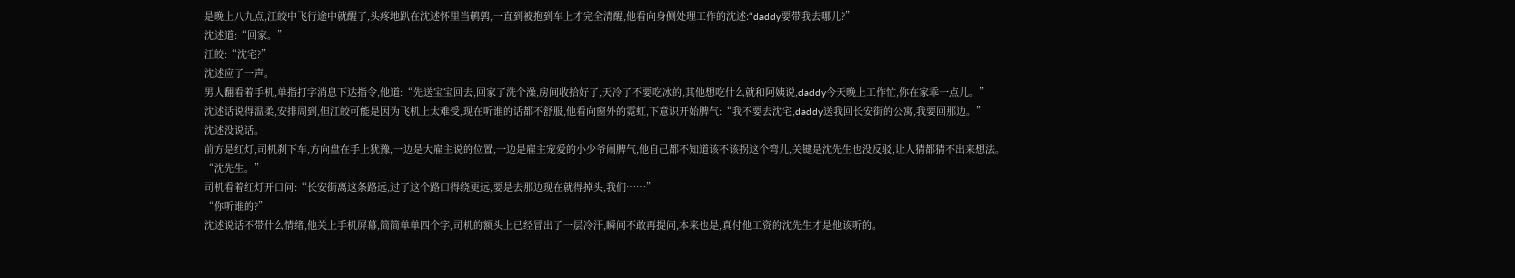是晚上八九点,江皎中飞行途中就醒了,头疼地趴在沈述怀里当鹌鹑,一直到被抱到车上才完全清醒,他看向身侧处理工作的沈述:“daddy要带我去哪儿?”
沈述道:“回家。”
江皎:“沈宅?”
沈述应了一声。
男人翻看着手机,单指打字消息下达指令,他道:“先送宝宝回去,回家了洗个澡,房间收拾好了,天冷了不要吃冰的,其他想吃什么就和阿姨说,daddy今天晚上工作忙,你在家乖一点儿。”
沈述话说得温柔,安排周到,但江皎可能是因为飞机上太难受,现在听谁的话都不舒服,他看向窗外的霓虹,下意识开始脾气:“我不要去沈宅,daddy送我回长安街的公寓,我要回那边。”
沈述没说话。
前方是红灯,司机刹下车,方向盘在手上犹豫,一边是大雇主说的位置,一边是雇主宠爱的小少爷闹脾气,他自己都不知道该不该拐这个弯儿,关键是沈先生也没反驳,让人猜都猜不出来想法。
“沈先生。”
司机看着红灯开口问:“长安街离这条路远,过了这个路口得绕更远,要是去那边现在就得掉头,我们……”
“你听谁的?”
沈述说话不带什么情绪,他关上手机屏幕,简简单单四个字,司机的额头上已经冒出了一层冷汗,瞬间不敢再提问,本来也是,真付他工资的沈先生才是他该听的。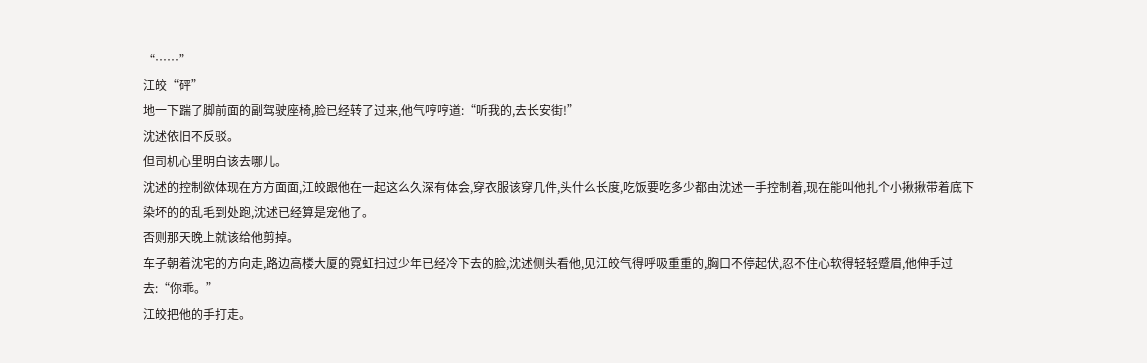“……”
江皎“砰”
地一下踹了脚前面的副驾驶座椅,脸已经转了过来,他气哼哼道:“听我的,去长安街!”
沈述依旧不反驳。
但司机心里明白该去哪儿。
沈述的控制欲体现在方方面面,江皎跟他在一起这么久深有体会,穿衣服该穿几件,头什么长度,吃饭要吃多少都由沈述一手控制着,现在能叫他扎个小揪揪带着底下染坏的的乱毛到处跑,沈述已经算是宠他了。
否则那天晚上就该给他剪掉。
车子朝着沈宅的方向走,路边高楼大厦的霓虹扫过少年已经冷下去的脸,沈述侧头看他,见江皎气得呼吸重重的,胸口不停起伏,忍不住心软得轻轻蹙眉,他伸手过去:“你乖。”
江皎把他的手打走。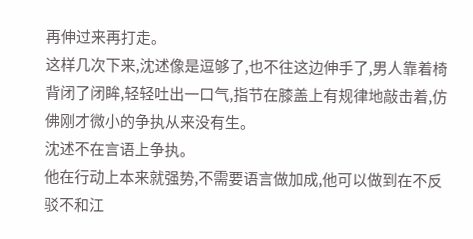再伸过来再打走。
这样几次下来,沈述像是逗够了,也不往这边伸手了,男人靠着椅背闭了闭眸,轻轻吐出一口气,指节在膝盖上有规律地敲击着,仿佛刚才微小的争执从来没有生。
沈述不在言语上争执。
他在行动上本来就强势,不需要语言做加成,他可以做到在不反驳不和江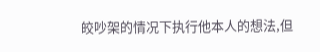皎吵架的情况下执行他本人的想法,但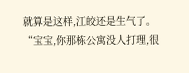就算是这样,江皎还是生气了。
“宝宝,你那栋公寓没人打理,很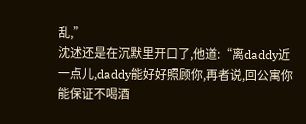乱,”
沈述还是在沉默里开口了,他道:“离daddy近一点儿,daddy能好好照顾你,再者说,回公寓你能保证不喝酒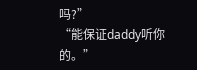吗?”
“能保证daddy听你的。”